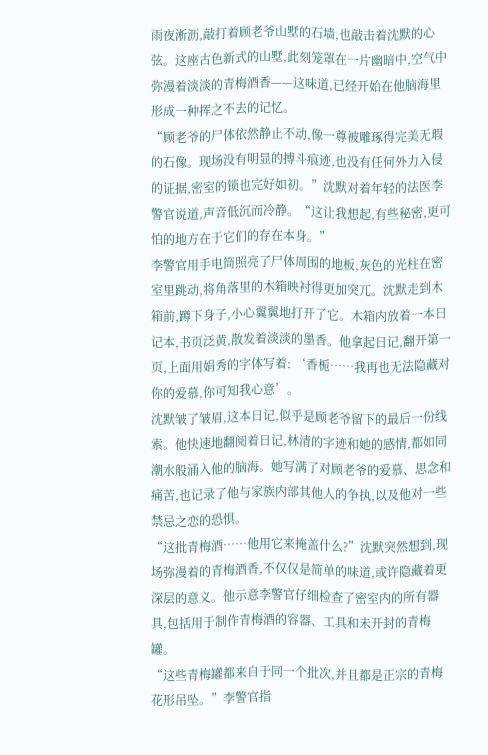雨夜淅沥,敲打着顾老爷山墅的石墙,也敲击着沈默的心弦。这座古色新式的山墅,此刻笼罩在一片幽暗中,空气中弥漫着淡淡的青梅酒香——这味道,已经开始在他脑海里形成一种挥之不去的记忆。
“顾老爷的尸体依然静止不动,像一尊被雕琢得完美无瑕的石像。现场没有明显的搏斗痕迹,也没有任何外力入侵的证据,密室的锁也完好如初。”沈默对着年轻的法医李警官说道,声音低沉而冷静。“这让我想起,有些秘密,更可怕的地方在于它们的存在本身。”
李警官用手电筒照亮了尸体周围的地板,灰色的光柱在密室里跳动,将角落里的木箱映衬得更加突兀。沈默走到木箱前,蹲下身子,小心翼翼地打开了它。木箱内放着一本日记本,书页泛黄,散发着淡淡的墨香。他拿起日记,翻开第一页,上面用娟秀的字体写着: ‘香栀……我再也无法隐藏对你的爱慕,你可知我心意’。
沈默皱了皱眉,这本日记,似乎是顾老爷留下的最后一份线索。他快速地翻阅着日记,林清的字迹和她的感情,都如同潮水般涌入他的脑海。她写满了对顾老爷的爱慕、思念和痛苦,也记录了他与家族内部其他人的争执,以及他对一些禁忌之恋的恐惧。
“这批青梅酒……他用它来掩盖什么?”沈默突然想到,现场弥漫着的青梅酒香,不仅仅是简单的味道,或许隐藏着更深层的意义。他示意李警官仔细检查了密室内的所有器具,包括用于制作青梅酒的容器、工具和未开封的青梅罐。
“这些青梅罐都来自于同一个批次,并且都是正宗的青梅花形吊坠。”李警官指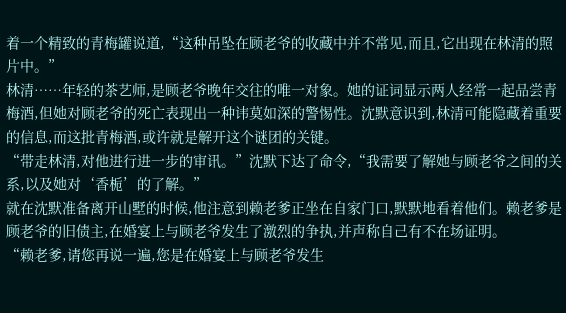着一个精致的青梅罐说道,“这种吊坠在顾老爷的收藏中并不常见,而且,它出现在林清的照片中。”
林清……年轻的茶艺师,是顾老爷晚年交往的唯一对象。她的证词显示两人经常一起品尝青梅酒,但她对顾老爷的死亡表现出一种讳莫如深的警惕性。沈默意识到,林清可能隐藏着重要的信息,而这批青梅酒,或许就是解开这个谜团的关键。
“带走林清,对他进行进一步的审讯。”沈默下达了命令,“我需要了解她与顾老爷之间的关系,以及她对‘香栀’的了解。”
就在沈默准备离开山墅的时候,他注意到赖老爹正坐在自家门口,默默地看着他们。赖老爹是顾老爷的旧债主,在婚宴上与顾老爷发生了激烈的争执,并声称自己有不在场证明。
“赖老爹,请您再说一遍,您是在婚宴上与顾老爷发生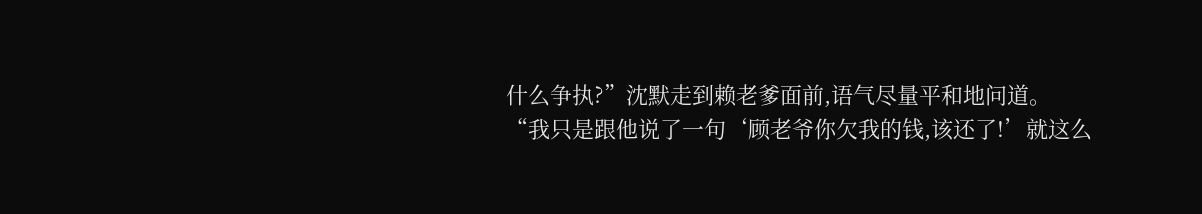什么争执?”沈默走到赖老爹面前,语气尽量平和地问道。
“我只是跟他说了一句‘顾老爷你欠我的钱,该还了!’就这么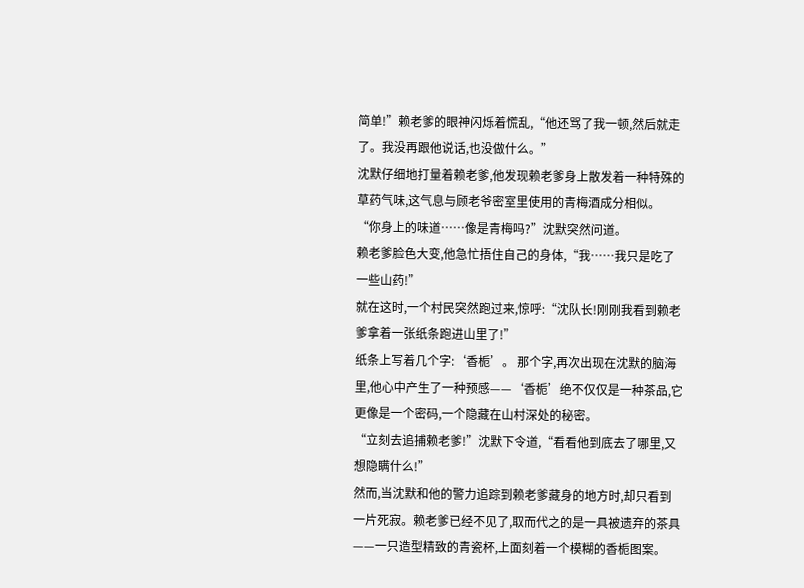简单!”赖老爹的眼神闪烁着慌乱,“他还骂了我一顿,然后就走了。我没再跟他说话,也没做什么。”
沈默仔细地打量着赖老爹,他发现赖老爹身上散发着一种特殊的草药气味,这气息与顾老爷密室里使用的青梅酒成分相似。
“你身上的味道……像是青梅吗?”沈默突然问道。
赖老爹脸色大变,他急忙捂住自己的身体,“我……我只是吃了一些山药!”
就在这时,一个村民突然跑过来,惊呼:“沈队长!刚刚我看到赖老爹拿着一张纸条跑进山里了!”
纸条上写着几个字:‘香栀’。 那个字,再次出现在沈默的脑海里,他心中产生了一种预感——‘香栀’绝不仅仅是一种茶品,它更像是一个密码,一个隐藏在山村深处的秘密。
“立刻去追捕赖老爹!”沈默下令道,“看看他到底去了哪里,又想隐瞒什么!”
然而,当沈默和他的警力追踪到赖老爹藏身的地方时,却只看到一片死寂。赖老爹已经不见了,取而代之的是一具被遗弃的茶具——一只造型精致的青瓷杯,上面刻着一个模糊的香栀图案。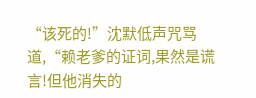“该死的!”沈默低声咒骂道,“赖老爹的证词,果然是谎言!但他消失的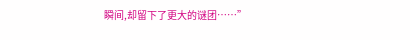瞬间,却留下了更大的谜团……”